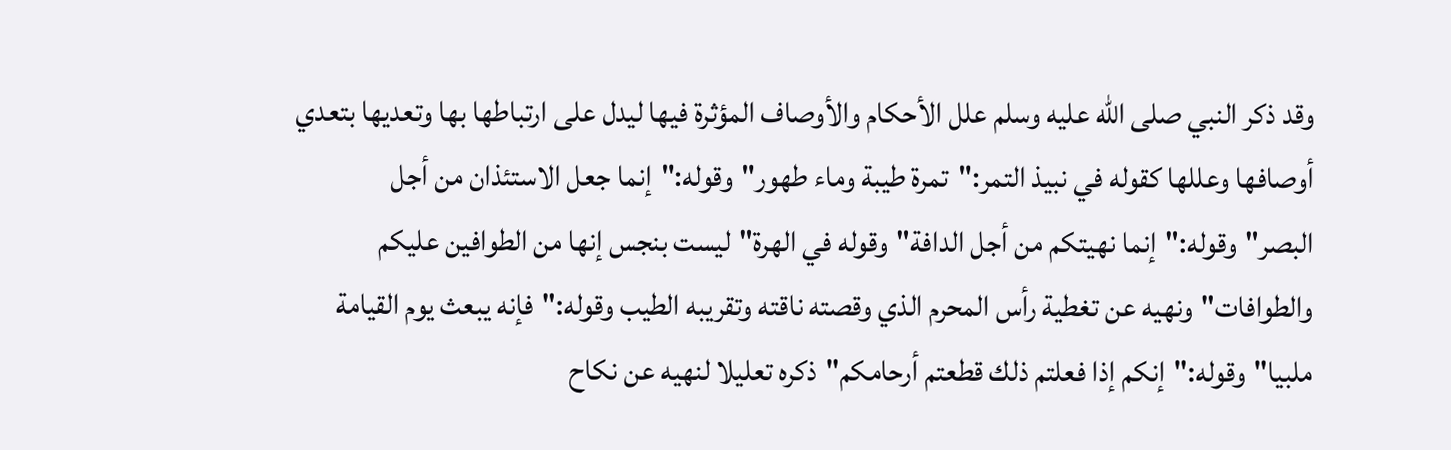وقد ذكر النبي صلى الله عليه وسلم علل الأحكام والأوصاف المؤثرة فيها ليدل على ارتباطها بها وتعديها بتعدي أوصافها وعللها كقوله في نبيذ التمر:"تمرة طيبة وماء طهور"وقوله:"إنما جعل الاستئذان من أجل البصر"وقوله:"إنما نهيتكم من أجل الدافة"وقوله في الهرة"ليست بنجس إنها من الطوافين عليكم والطوافات"ونهيه عن تغطية رأس المحرم الذي وقصته ناقته وتقريبه الطيب وقوله:"فإنه يبعث يوم القيامة ملبيا"وقوله:"إنكم إذا فعلتم ذلك قطعتم أرحامكم"ذكره تعليلا لنهيه عن نكاح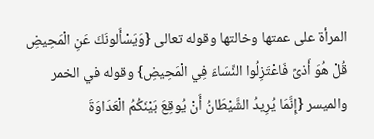المرأة على عمتها وخالتها وقوله تعالى {وَيَسْأَلونَكَ عَنِ الْمَحِيضِ قُلْ هُوَ أَذىً فَاعْتَزِلُوا النِّسَاءَ فِي الْمَحِيضِ} وقوله في الخمر والميسر {إِنَّمَا يُرِيدُ الشَّيْطَانُ أَنْ يُوقِعَ بَيْنَكُمُ الْعَدَاوَةَ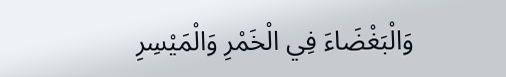وَالْبَغْضَاءَ فِي الْخَمْرِ وَالْمَيْسِرِ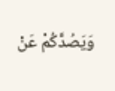وَيَصُدَّكُمْ عَنْ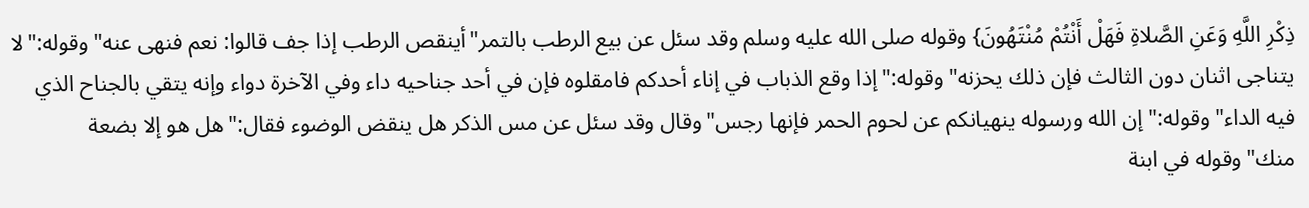ذِكْرِ اللَّهِ وَعَنِ الصَّلاةِ فَهَلْ أَنْتُمْ مُنْتَهُونَ} وقوله صلى الله عليه وسلم وقد سئل عن بيع الرطب بالتمر"أينقص الرطب إذا جف قالوا: نعم فنهى عنه"وقوله:"لا يتناجى اثنان دون الثالث فإن ذلك يحزنه"وقوله:"إذا وقع الذباب في إناء أحدكم فامقلوه فإن في أحد جناحيه داء وفي الآخرة دواء وإنه يتقي بالجناح الذي فيه الداء"وقوله:"إن الله ورسوله ينهيانكم عن لحوم الحمر فإنها رجس"وقال وقد سئل عن مس الذكر هل ينقض الوضوء فقال:"هل هو إلا بضعة منك"وقوله في ابنة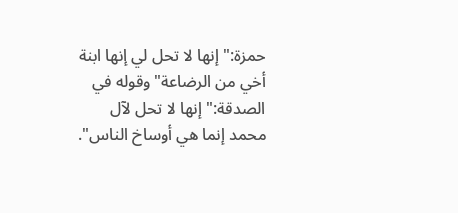حمزة:"إنها لا تحل لي إنها ابنة أخي من الرضاعة"وقوله في الصدقة:"إنها لا تحل لآل محمد إنما هي أوساخ الناس".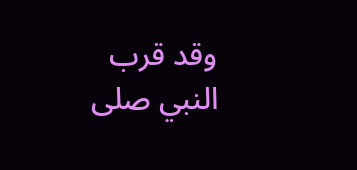وقد قرب النبي صلى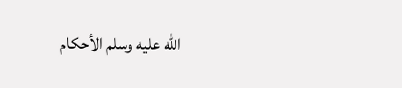الله عليه وسلم الأحكام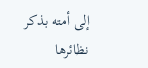إلى أمته بذكر نظائرها